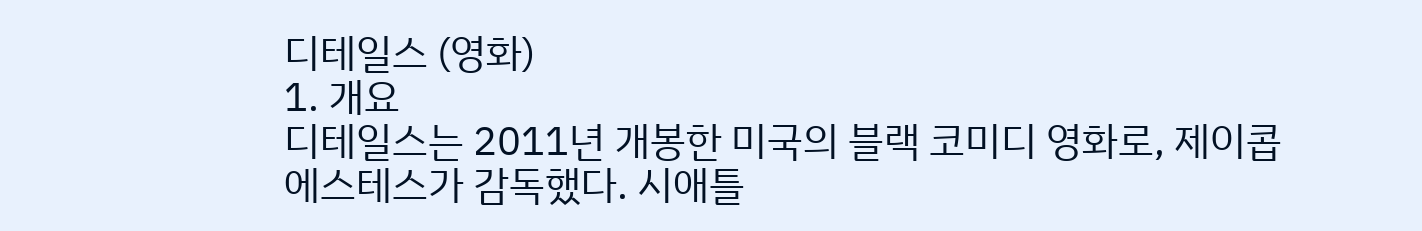디테일스 (영화)
1. 개요
디테일스는 2011년 개봉한 미국의 블랙 코미디 영화로, 제이콥 에스테스가 감독했다. 시애틀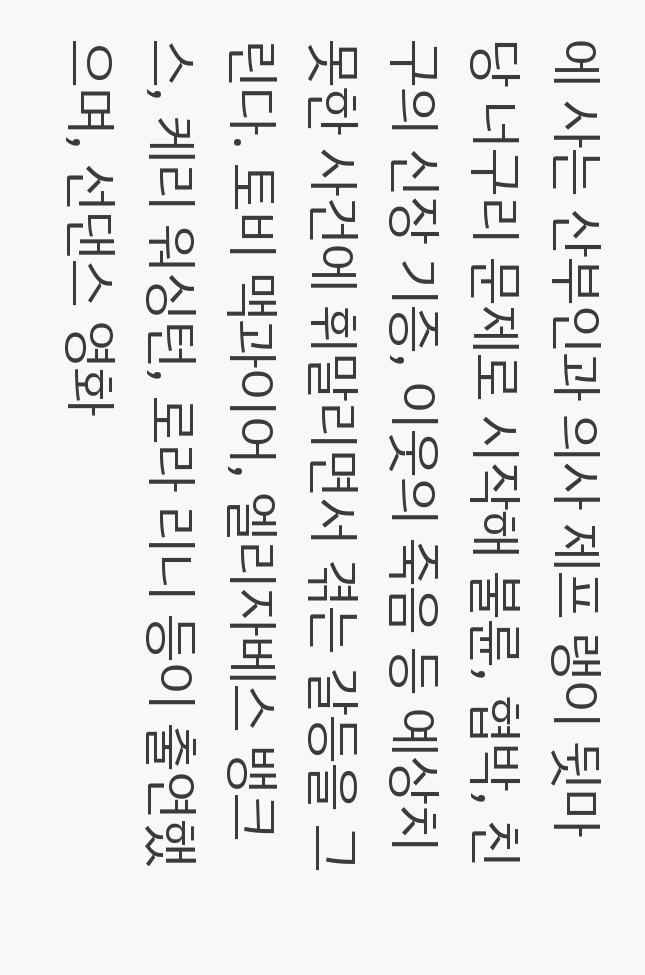에 사는 산부인과 의사 제프 랭이 뒷마당 너구리 문제로 시작해 불륜, 협박, 친구의 신장 기증, 이웃의 죽음 등 예상치 못한 사건에 휘말리면서 겪는 갈등을 그린다. 토비 맥과이어, 엘리자베스 뱅크스, 케리 워싱턴, 로라 리니 등이 출연했으며, 선댄스 영화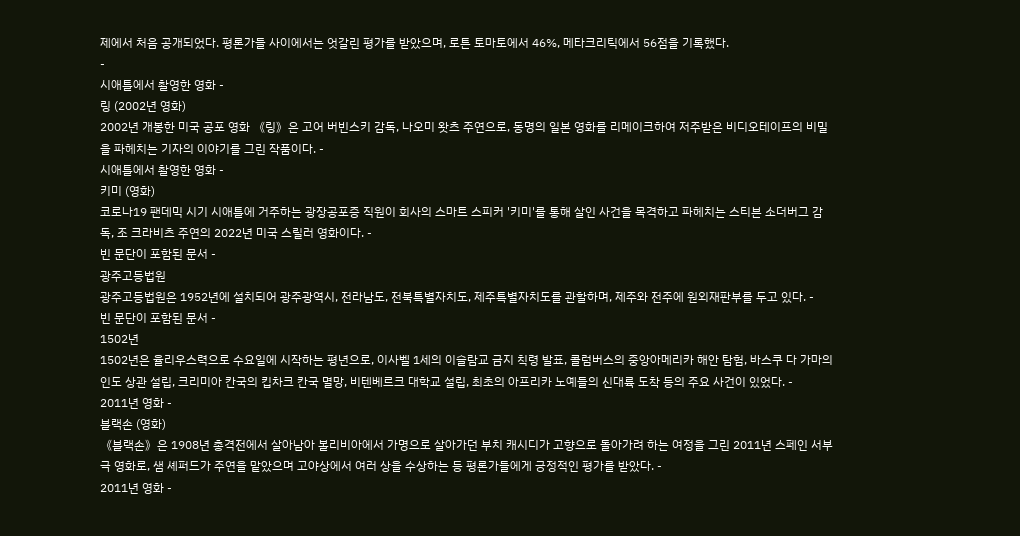제에서 처음 공개되었다. 평론가들 사이에서는 엇갈린 평가를 받았으며, 로튼 토마토에서 46%, 메타크리틱에서 56점을 기록했다.
-
시애틀에서 촬영한 영화 -
링 (2002년 영화)
2002년 개봉한 미국 공포 영화 《링》은 고어 버빈스키 감독, 나오미 왓츠 주연으로, 동명의 일본 영화를 리메이크하여 저주받은 비디오테이프의 비밀을 파헤치는 기자의 이야기를 그린 작품이다. -
시애틀에서 촬영한 영화 -
키미 (영화)
코로나19 팬데믹 시기 시애틀에 거주하는 광장공포증 직원이 회사의 스마트 스피커 '키미'를 통해 살인 사건을 목격하고 파헤치는 스티븐 소더버그 감독, 조 크라비츠 주연의 2022년 미국 스릴러 영화이다. -
빈 문단이 포함된 문서 -
광주고등법원
광주고등법원은 1952년에 설치되어 광주광역시, 전라남도, 전북특별자치도, 제주특별자치도를 관할하며, 제주와 전주에 원외재판부를 두고 있다. -
빈 문단이 포함된 문서 -
1502년
1502년은 율리우스력으로 수요일에 시작하는 평년으로, 이사벨 1세의 이슬람교 금지 칙령 발표, 콜럼버스의 중앙아메리카 해안 탐험, 바스쿠 다 가마의 인도 상관 설립, 크리미아 칸국의 킵차크 칸국 멸망, 비텐베르크 대학교 설립, 최초의 아프리카 노예들의 신대륙 도착 등의 주요 사건이 있었다. -
2011년 영화 -
블랙손 (영화)
《블랙손》은 1908년 총격전에서 살아남아 볼리비아에서 가명으로 살아가던 부치 캐시디가 고향으로 돌아가려 하는 여정을 그린 2011년 스페인 서부극 영화로, 샘 셰퍼드가 주연을 맡았으며 고야상에서 여러 상을 수상하는 등 평론가들에게 긍정적인 평가를 받았다. -
2011년 영화 -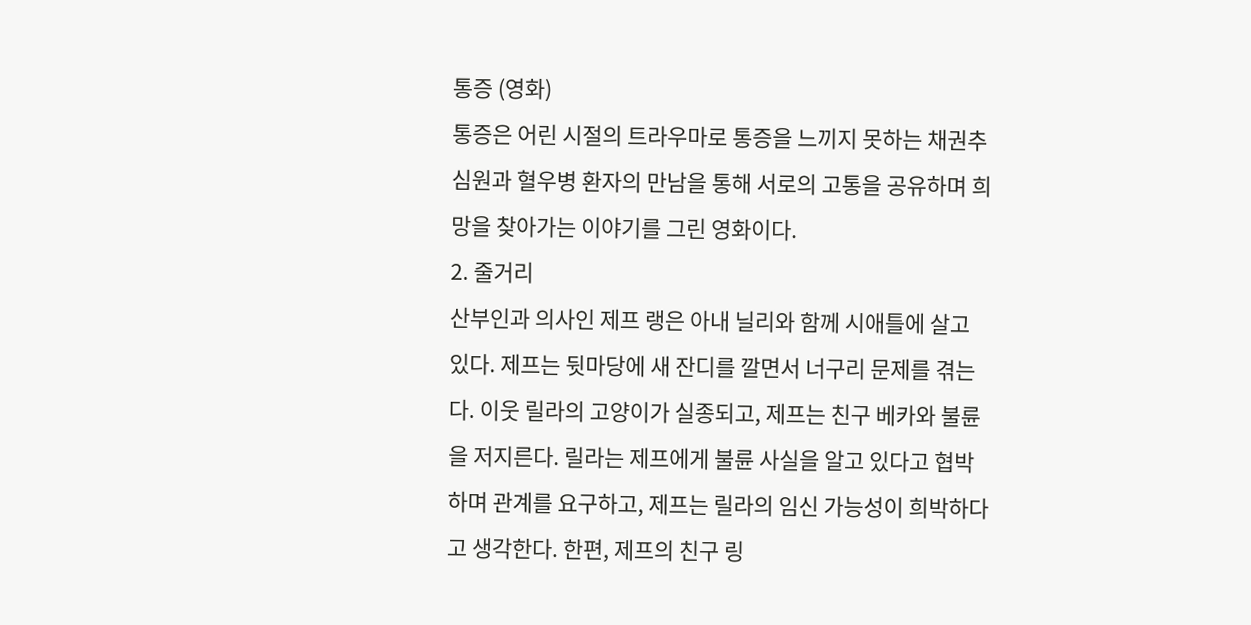통증 (영화)
통증은 어린 시절의 트라우마로 통증을 느끼지 못하는 채권추심원과 혈우병 환자의 만남을 통해 서로의 고통을 공유하며 희망을 찾아가는 이야기를 그린 영화이다.
2. 줄거리
산부인과 의사인 제프 랭은 아내 닐리와 함께 시애틀에 살고 있다. 제프는 뒷마당에 새 잔디를 깔면서 너구리 문제를 겪는다. 이웃 릴라의 고양이가 실종되고, 제프는 친구 베카와 불륜을 저지른다. 릴라는 제프에게 불륜 사실을 알고 있다고 협박하며 관계를 요구하고, 제프는 릴라의 임신 가능성이 희박하다고 생각한다. 한편, 제프의 친구 링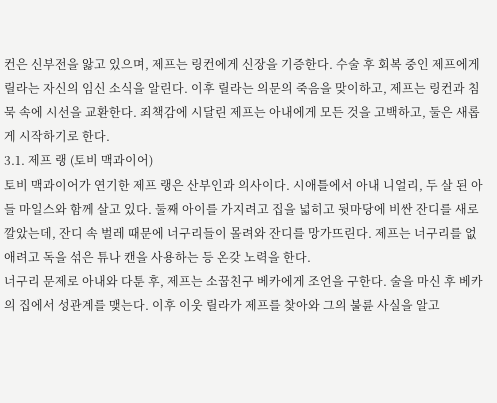컨은 신부전을 앓고 있으며, 제프는 링컨에게 신장을 기증한다. 수술 후 회복 중인 제프에게 릴라는 자신의 임신 소식을 알린다. 이후 릴라는 의문의 죽음을 맞이하고, 제프는 링컨과 침묵 속에 시선을 교환한다. 죄책감에 시달린 제프는 아내에게 모든 것을 고백하고, 둘은 새롭게 시작하기로 한다.
3.1. 제프 랭 (토비 맥과이어)
토비 맥과이어가 연기한 제프 랭은 산부인과 의사이다. 시애틀에서 아내 니얼리, 두 살 된 아들 마일스와 함께 살고 있다. 둘째 아이를 가지려고 집을 넓히고 뒷마당에 비싼 잔디를 새로 깔았는데, 잔디 속 벌레 때문에 너구리들이 몰려와 잔디를 망가뜨린다. 제프는 너구리를 없애려고 독을 섞은 튜나 캔을 사용하는 등 온갖 노력을 한다.
너구리 문제로 아내와 다툰 후, 제프는 소꿉친구 베카에게 조언을 구한다. 술을 마신 후 베카의 집에서 성관계를 맺는다. 이후 이웃 릴라가 제프를 찾아와 그의 불륜 사실을 알고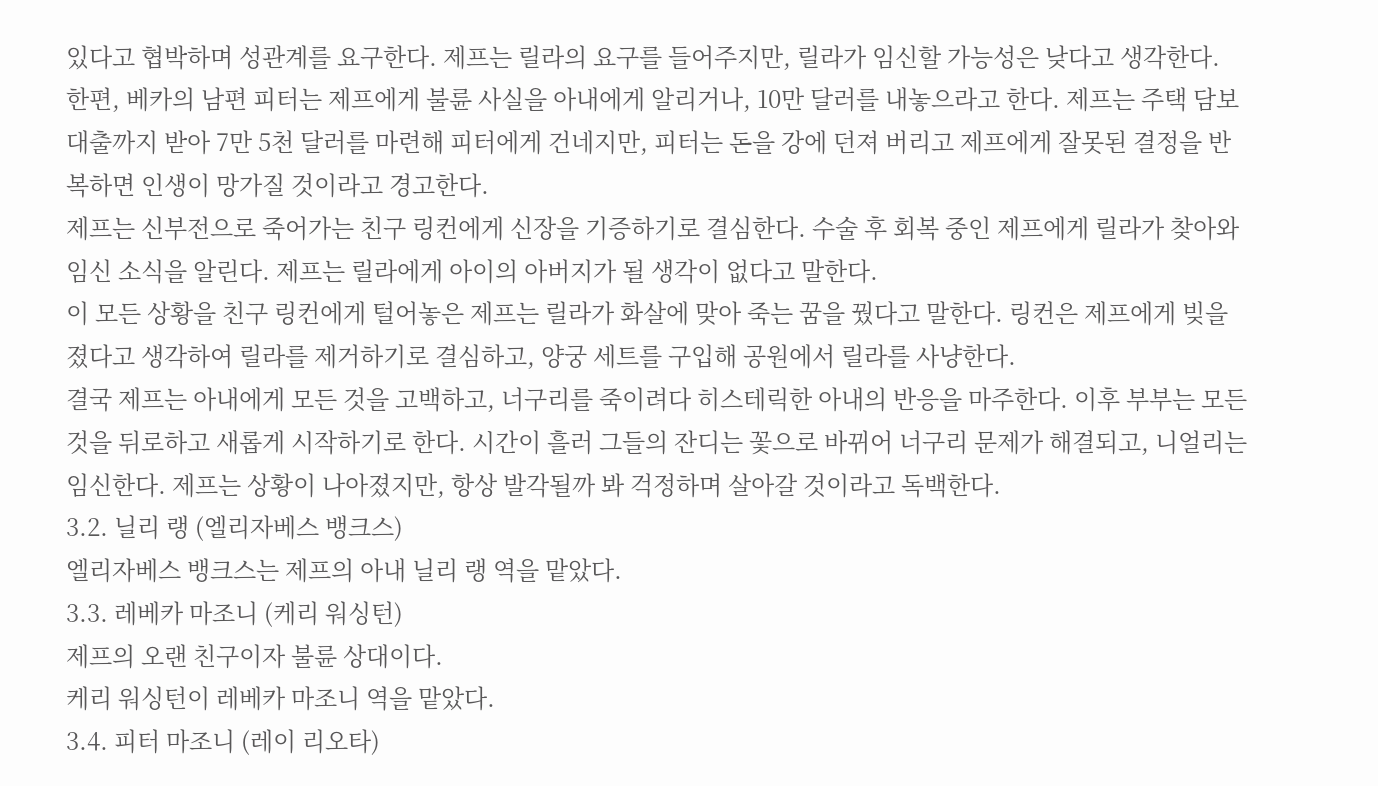있다고 협박하며 성관계를 요구한다. 제프는 릴라의 요구를 들어주지만, 릴라가 임신할 가능성은 낮다고 생각한다.
한편, 베카의 남편 피터는 제프에게 불륜 사실을 아내에게 알리거나, 10만 달러를 내놓으라고 한다. 제프는 주택 담보 대출까지 받아 7만 5천 달러를 마련해 피터에게 건네지만, 피터는 돈을 강에 던져 버리고 제프에게 잘못된 결정을 반복하면 인생이 망가질 것이라고 경고한다.
제프는 신부전으로 죽어가는 친구 링컨에게 신장을 기증하기로 결심한다. 수술 후 회복 중인 제프에게 릴라가 찾아와 임신 소식을 알린다. 제프는 릴라에게 아이의 아버지가 될 생각이 없다고 말한다.
이 모든 상황을 친구 링컨에게 털어놓은 제프는 릴라가 화살에 맞아 죽는 꿈을 꿨다고 말한다. 링컨은 제프에게 빚을 졌다고 생각하여 릴라를 제거하기로 결심하고, 양궁 세트를 구입해 공원에서 릴라를 사냥한다.
결국 제프는 아내에게 모든 것을 고백하고, 너구리를 죽이려다 히스테릭한 아내의 반응을 마주한다. 이후 부부는 모든 것을 뒤로하고 새롭게 시작하기로 한다. 시간이 흘러 그들의 잔디는 꽃으로 바뀌어 너구리 문제가 해결되고, 니얼리는 임신한다. 제프는 상황이 나아졌지만, 항상 발각될까 봐 걱정하며 살아갈 것이라고 독백한다.
3.2. 닐리 랭 (엘리자베스 뱅크스)
엘리자베스 뱅크스는 제프의 아내 닐리 랭 역을 맡았다.
3.3. 레베카 마조니 (케리 워싱턴)
제프의 오랜 친구이자 불륜 상대이다.
케리 워싱턴이 레베카 마조니 역을 맡았다.
3.4. 피터 마조니 (레이 리오타)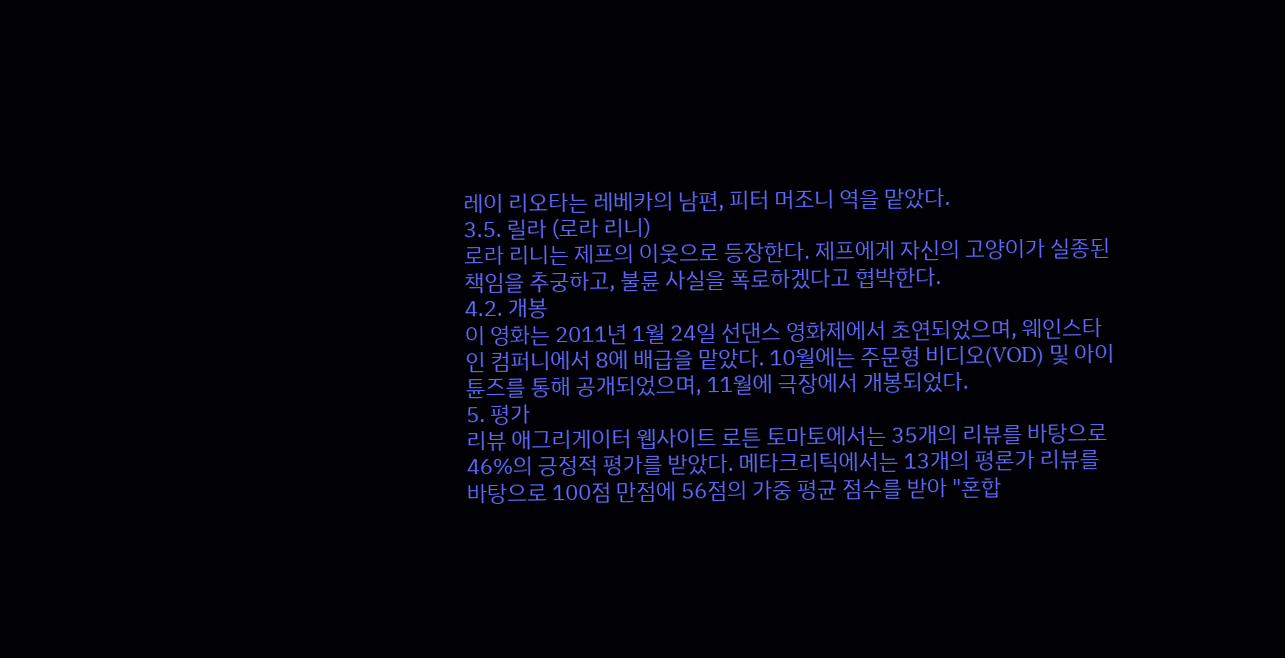레이 리오타는 레베카의 남편, 피터 머조니 역을 맡았다.
3.5. 릴라 (로라 리니)
로라 리니는 제프의 이웃으로 등장한다. 제프에게 자신의 고양이가 실종된 책임을 추궁하고, 불륜 사실을 폭로하겠다고 협박한다.
4.2. 개봉
이 영화는 2011년 1월 24일 선댄스 영화제에서 초연되었으며, 웨인스타인 컴퍼니에서 8에 배급을 맡았다. 10월에는 주문형 비디오(VOD) 및 아이튠즈를 통해 공개되었으며, 11월에 극장에서 개봉되었다.
5. 평가
리뷰 애그리게이터 웹사이트 로튼 토마토에서는 35개의 리뷰를 바탕으로 46%의 긍정적 평가를 받았다. 메타크리틱에서는 13개의 평론가 리뷰를 바탕으로 100점 만점에 56점의 가중 평균 점수를 받아 "혼합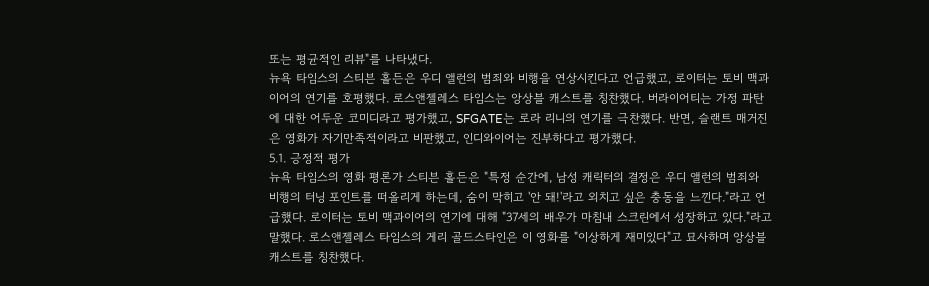또는 평균적인 리뷰"를 나타냈다.
뉴욕 타임스의 스티븐 홀든은 우디 앨런의 범죄와 비행을 연상시킨다고 언급했고, 로이터는 토비 맥과이어의 연기를 호평했다. 로스앤젤레스 타임스는 앙상블 캐스트를 칭찬했다. 버라이어티는 가정 파탄에 대한 어두운 코미디라고 평가했고, SFGATE는 로라 리니의 연기를 극찬했다. 반면, 슬랜트 매거진은 영화가 자기만족적이라고 비판했고, 인디와이어는 진부하다고 평가했다.
5.1. 긍정적 평가
뉴욕 타임스의 영화 평론가 스티븐 홀든은 "특정 순간에, 남성 캐릭터의 결정은 우디 앨런의 범죄와 비행의 터닝 포인트를 떠올리게 하는데, 숨이 막히고 '안 돼!'라고 외치고 싶은 충동을 느낀다."라고 언급했다. 로이터는 토비 맥과이어의 연기에 대해 "37세의 배우가 마침내 스크린에서 성장하고 있다."라고 말했다. 로스앤젤레스 타임스의 게리 골드스타인은 이 영화를 "이상하게 재미있다"고 묘사하며 앙상블 캐스트를 칭찬했다.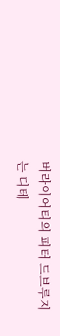버라이어티의 피터 드브루지는 디테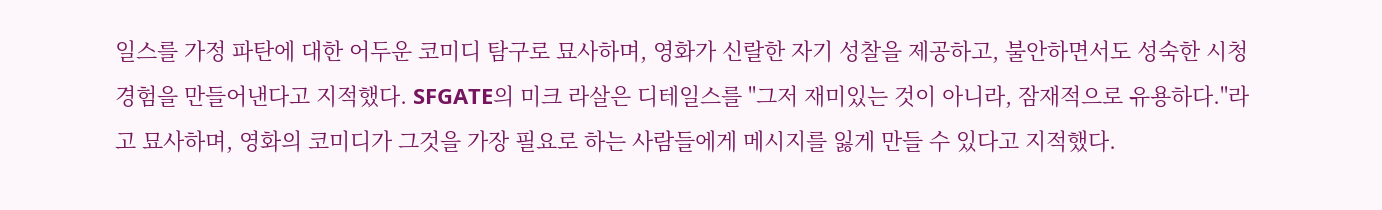일스를 가정 파탄에 대한 어두운 코미디 탐구로 묘사하며, 영화가 신랄한 자기 성찰을 제공하고, 불안하면서도 성숙한 시청 경험을 만들어낸다고 지적했다. SFGATE의 미크 라살은 디테일스를 "그저 재미있는 것이 아니라, 잠재적으로 유용하다."라고 묘사하며, 영화의 코미디가 그것을 가장 필요로 하는 사람들에게 메시지를 잃게 만들 수 있다고 지적했다.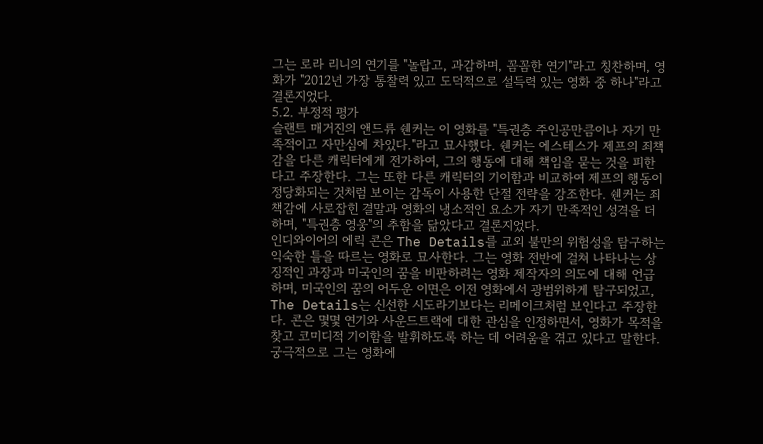그는 로라 리니의 연기를 "놀랍고, 과감하며, 꼼꼼한 연기"라고 칭찬하며, 영화가 "2012년 가장 통찰력 있고 도덕적으로 설득력 있는 영화 중 하나"라고 결론지었다.
5.2. 부정적 평가
슬랜트 매거진의 앤드류 쉔커는 이 영화를 "특권층 주인공만큼이나 자기 만족적이고 자만심에 차있다."라고 묘사했다. 쉔커는 에스테스가 제프의 죄책감을 다른 캐릭터에게 전가하여, 그의 행동에 대해 책임을 묻는 것을 피한다고 주장한다. 그는 또한 다른 캐릭터의 기이함과 비교하여 제프의 행동이 정당화되는 것처럼 보이는 감독이 사용한 단절 전략을 강조한다. 쉔커는 죄책감에 사로잡힌 결말과 영화의 냉소적인 요소가 자기 만족적인 성격을 더하며, "특권층 영웅"의 추함을 닮았다고 결론지었다.
인디와이어의 에릭 콘은 The Details를 교외 불만의 위험성을 탐구하는 익숙한 틀을 따르는 영화로 묘사한다. 그는 영화 전반에 걸쳐 나타나는 상징적인 과장과 미국인의 꿈을 비판하려는 영화 제작자의 의도에 대해 언급하며, 미국인의 꿈의 어두운 이면은 이전 영화에서 광범위하게 탐구되었고, The Details는 신선한 시도라기보다는 리메이크처럼 보인다고 주장한다. 콘은 몇몇 연기와 사운드트랙에 대한 관심을 인정하면서, 영화가 목적을 찾고 코미디적 기이함을 발휘하도록 하는 데 어려움을 겪고 있다고 말한다. 궁극적으로 그는 영화에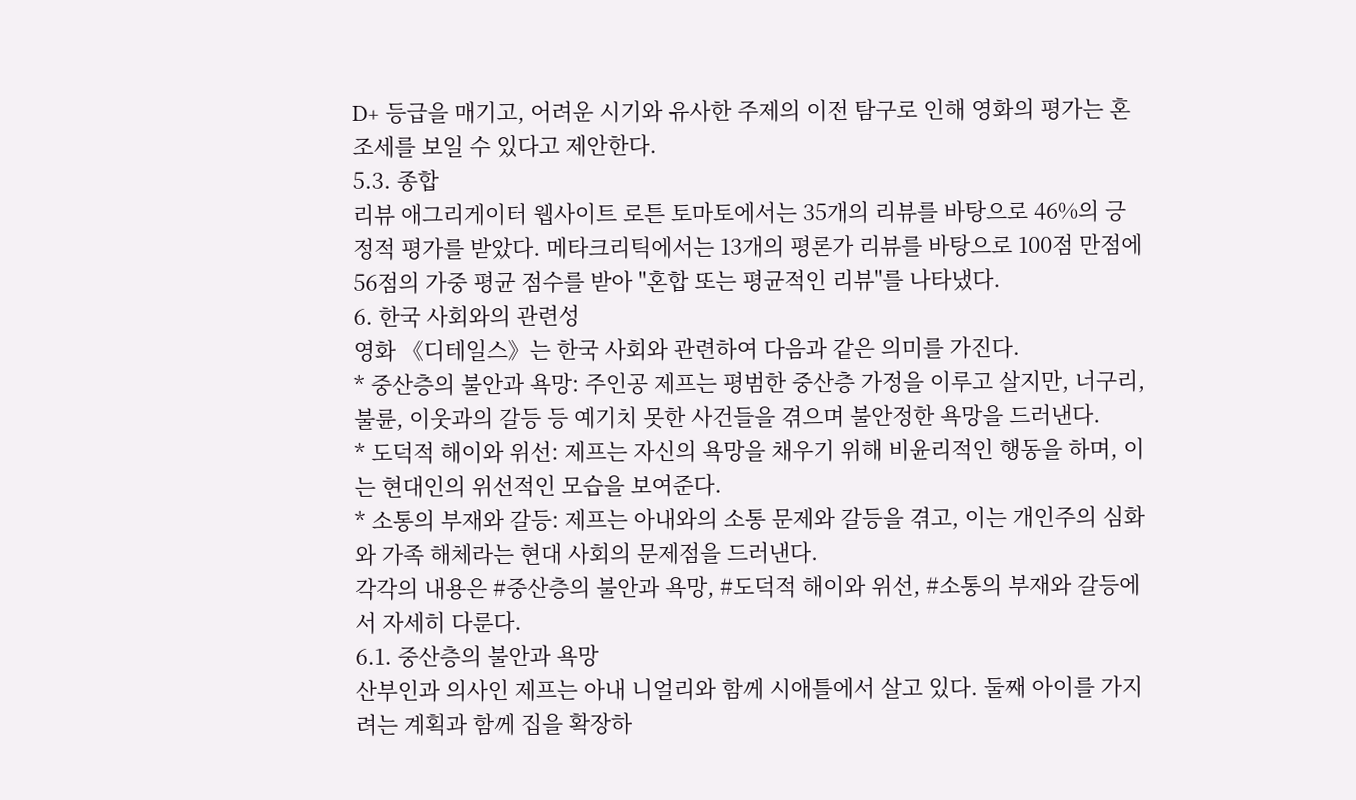D+ 등급을 매기고, 어려운 시기와 유사한 주제의 이전 탐구로 인해 영화의 평가는 혼조세를 보일 수 있다고 제안한다.
5.3. 종합
리뷰 애그리게이터 웹사이트 로튼 토마토에서는 35개의 리뷰를 바탕으로 46%의 긍정적 평가를 받았다. 메타크리틱에서는 13개의 평론가 리뷰를 바탕으로 100점 만점에 56점의 가중 평균 점수를 받아 "혼합 또는 평균적인 리뷰"를 나타냈다.
6. 한국 사회와의 관련성
영화 《디테일스》는 한국 사회와 관련하여 다음과 같은 의미를 가진다.
* 중산층의 불안과 욕망: 주인공 제프는 평범한 중산층 가정을 이루고 살지만, 너구리, 불륜, 이웃과의 갈등 등 예기치 못한 사건들을 겪으며 불안정한 욕망을 드러낸다.
* 도덕적 해이와 위선: 제프는 자신의 욕망을 채우기 위해 비윤리적인 행동을 하며, 이는 현대인의 위선적인 모습을 보여준다.
* 소통의 부재와 갈등: 제프는 아내와의 소통 문제와 갈등을 겪고, 이는 개인주의 심화와 가족 해체라는 현대 사회의 문제점을 드러낸다.
각각의 내용은 #중산층의 불안과 욕망, #도덕적 해이와 위선, #소통의 부재와 갈등에서 자세히 다룬다.
6.1. 중산층의 불안과 욕망
산부인과 의사인 제프는 아내 니얼리와 함께 시애틀에서 살고 있다. 둘째 아이를 가지려는 계획과 함께 집을 확장하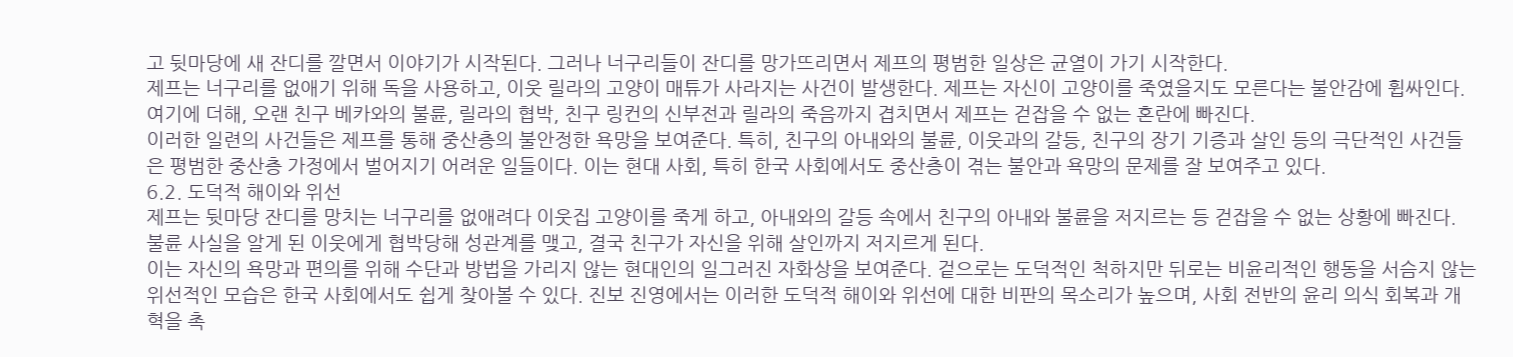고 뒷마당에 새 잔디를 깔면서 이야기가 시작된다. 그러나 너구리들이 잔디를 망가뜨리면서 제프의 평범한 일상은 균열이 가기 시작한다.
제프는 너구리를 없애기 위해 독을 사용하고, 이웃 릴라의 고양이 매튜가 사라지는 사건이 발생한다. 제프는 자신이 고양이를 죽였을지도 모른다는 불안감에 휩싸인다. 여기에 더해, 오랜 친구 베카와의 불륜, 릴라의 협박, 친구 링컨의 신부전과 릴라의 죽음까지 겹치면서 제프는 걷잡을 수 없는 혼란에 빠진다.
이러한 일련의 사건들은 제프를 통해 중산층의 불안정한 욕망을 보여준다. 특히, 친구의 아내와의 불륜, 이웃과의 갈등, 친구의 장기 기증과 살인 등의 극단적인 사건들은 평범한 중산층 가정에서 벌어지기 어려운 일들이다. 이는 현대 사회, 특히 한국 사회에서도 중산층이 겪는 불안과 욕망의 문제를 잘 보여주고 있다.
6.2. 도덕적 해이와 위선
제프는 뒷마당 잔디를 망치는 너구리를 없애려다 이웃집 고양이를 죽게 하고, 아내와의 갈등 속에서 친구의 아내와 불륜을 저지르는 등 걷잡을 수 없는 상황에 빠진다. 불륜 사실을 알게 된 이웃에게 협박당해 성관계를 맺고, 결국 친구가 자신을 위해 살인까지 저지르게 된다.
이는 자신의 욕망과 편의를 위해 수단과 방법을 가리지 않는 현대인의 일그러진 자화상을 보여준다. 겉으로는 도덕적인 척하지만 뒤로는 비윤리적인 행동을 서슴지 않는 위선적인 모습은 한국 사회에서도 쉽게 찾아볼 수 있다. 진보 진영에서는 이러한 도덕적 해이와 위선에 대한 비판의 목소리가 높으며, 사회 전반의 윤리 의식 회복과 개혁을 촉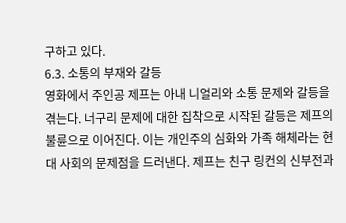구하고 있다.
6.3. 소통의 부재와 갈등
영화에서 주인공 제프는 아내 니얼리와 소통 문제와 갈등을 겪는다. 너구리 문제에 대한 집착으로 시작된 갈등은 제프의 불륜으로 이어진다. 이는 개인주의 심화와 가족 해체라는 현대 사회의 문제점을 드러낸다. 제프는 친구 링컨의 신부전과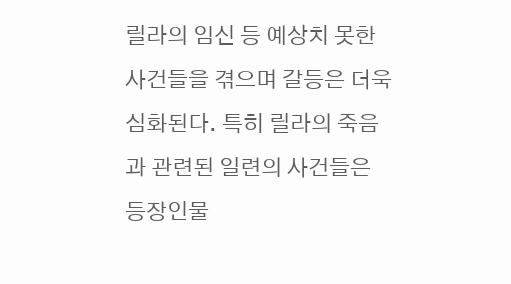릴라의 임신 등 예상치 못한 사건들을 겪으며 갈등은 더욱 심화된다. 특히 릴라의 죽음과 관련된 일련의 사건들은 등장인물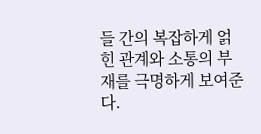들 간의 복잡하게 얽힌 관계와 소통의 부재를 극명하게 보여준다.